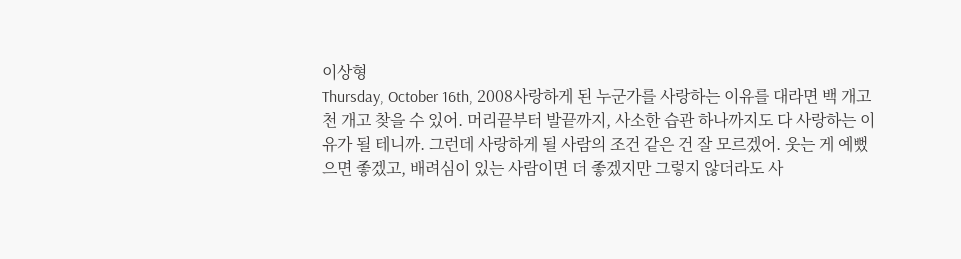이상형
Thursday, October 16th, 2008사랑하게 된 누군가를 사랑하는 이유를 대라면 백 개고 천 개고 찾을 수 있어. 머리끝부터 발끝까지, 사소한 습관 하나까지도 다 사랑하는 이유가 될 테니까. 그런데 사랑하게 될 사람의 조건 같은 건 잘 모르겠어. 웃는 게 예뻤으면 좋겠고, 배려심이 있는 사람이면 더 좋겠지만 그렇지 않더라도 사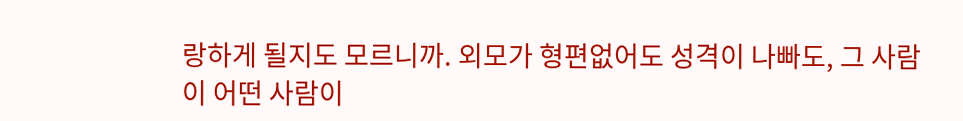랑하게 될지도 모르니까. 외모가 형편없어도 성격이 나빠도, 그 사람이 어떤 사람이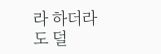라 하더라도 덜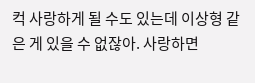컥 사랑하게 될 수도 있는데 이상형 같은 게 있을 수 없잖아. 사랑하면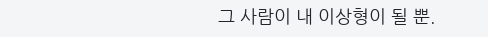그 사람이 내 이상형이 될 뿐.